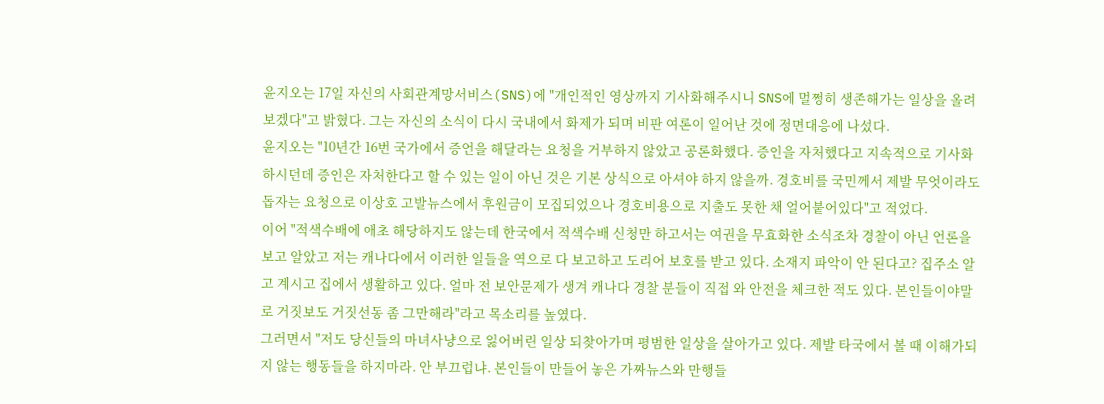윤지오는 17일 자신의 사회관계망서비스(SNS)에 "개인적인 영상까지 기사화해주시니 SNS에 멀쩡히 생존해가는 일상을 올려보겠다"고 밝혔다. 그는 자신의 소식이 다시 국내에서 화제가 되며 비판 여론이 일어난 것에 정면대응에 나섰다.
윤지오는 "10년간 16번 국가에서 증언을 해달라는 요청을 거부하지 않았고 공론화했다. 증인을 자처했다고 지속적으로 기사화하시던데 증인은 자처한다고 할 수 있는 일이 아닌 것은 기본 상식으로 아셔야 하지 않을까. 경호비를 국민께서 제발 무엇이라도 돕자는 요청으로 이상호 고발뉴스에서 후원금이 모집되었으나 경호비용으로 지출도 못한 채 얼어붙어있다"고 적었다.
이어 "적색수배에 애초 해당하지도 않는데 한국에서 적색수배 신청만 하고서는 여권을 무효화한 소식조차 경찰이 아닌 언론을 보고 알았고 저는 캐나다에서 이러한 일들을 역으로 다 보고하고 도리어 보호를 받고 있다. 소재지 파악이 안 된다고? 집주소 알고 계시고 집에서 생활하고 있다. 얼마 전 보안문제가 생겨 캐나다 경찰 분들이 직접 와 안전을 체크한 적도 있다. 본인들이야말로 거짓보도 거짓선동 좀 그만해라"라고 목소리를 높였다.
그러면서 "저도 당신들의 마녀사냥으로 잃어버린 일상 되찾아가며 평범한 일상을 살아가고 있다. 제발 타국에서 볼 때 이해가되지 않는 행동들을 하지마라. 안 부끄럽냐. 본인들이 만들어 놓은 가짜뉴스와 만행들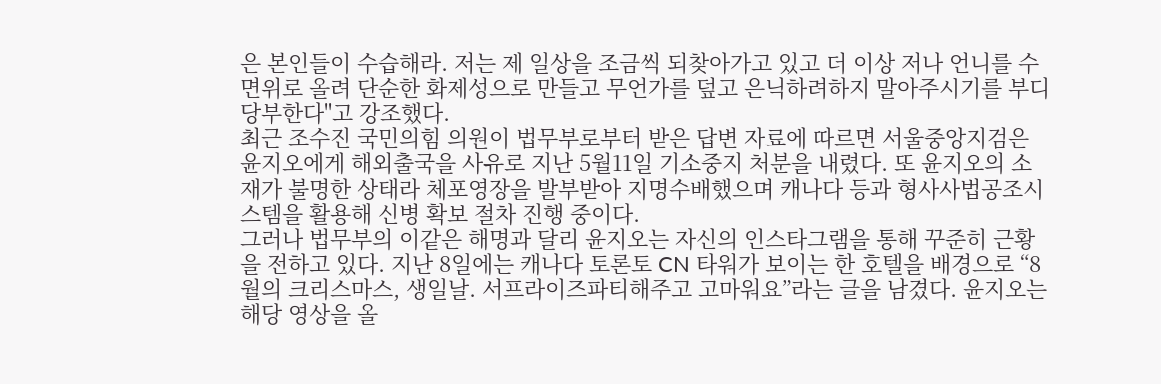은 본인들이 수습해라. 저는 제 일상을 조금씩 되찾아가고 있고 더 이상 저나 언니를 수면위로 올려 단순한 화제성으로 만들고 무언가를 덮고 은닉하려하지 말아주시기를 부디 당부한다"고 강조했다.
최근 조수진 국민의힘 의원이 법무부로부터 받은 답변 자료에 따르면 서울중앙지검은 윤지오에게 해외출국을 사유로 지난 5월11일 기소중지 처분을 내렸다. 또 윤지오의 소재가 불명한 상태라 체포영장을 발부받아 지명수배했으며 캐나다 등과 형사사법공조시스템을 활용해 신병 확보 절차 진행 중이다.
그러나 법무부의 이같은 해명과 달리 윤지오는 자신의 인스타그램을 통해 꾸준히 근황을 전하고 있다. 지난 8일에는 캐나다 토론토 CN 타워가 보이는 한 호텔을 배경으로 “8월의 크리스마스, 생일날. 서프라이즈파티해주고 고마워요”라는 글을 남겼다. 윤지오는 해당 영상을 올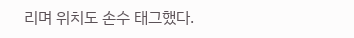리며 위치도 손수 태그했다.